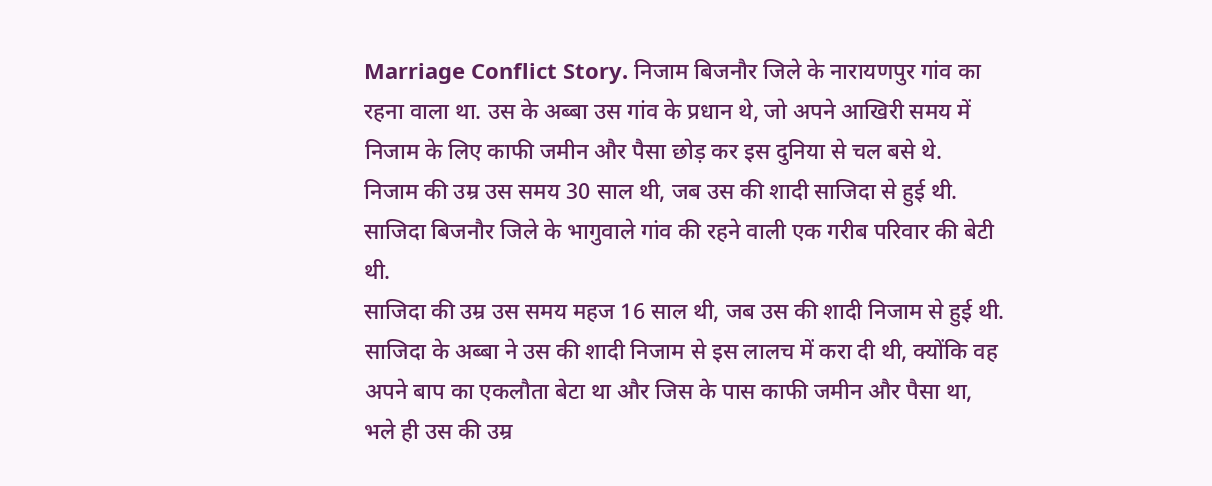Marriage Conflict Story. निजाम बिजनौर जिले के नारायणपुर गांव का रहना वाला था. उस के अब्बा उस गांव के प्रधान थे, जो अपने आखिरी समय में निजाम के लिए काफी जमीन और पैसा छोड़ कर इस दुनिया से चल बसे थे.
निजाम की उम्र उस समय 30 साल थी, जब उस की शादी साजिदा से हुई थी. साजिदा बिजनौर जिले के भागुवाले गांव की रहने वाली एक गरीब परिवार की बेटी थी.
साजिदा की उम्र उस समय महज 16 साल थी, जब उस की शादी निजाम से हुई थी.
साजिदा के अब्बा ने उस की शादी निजाम से इस लालच में करा दी थी, क्योंकि वह अपने बाप का एकलौता बेटा था और जिस के पास काफी जमीन और पैसा था, भले ही उस की उम्र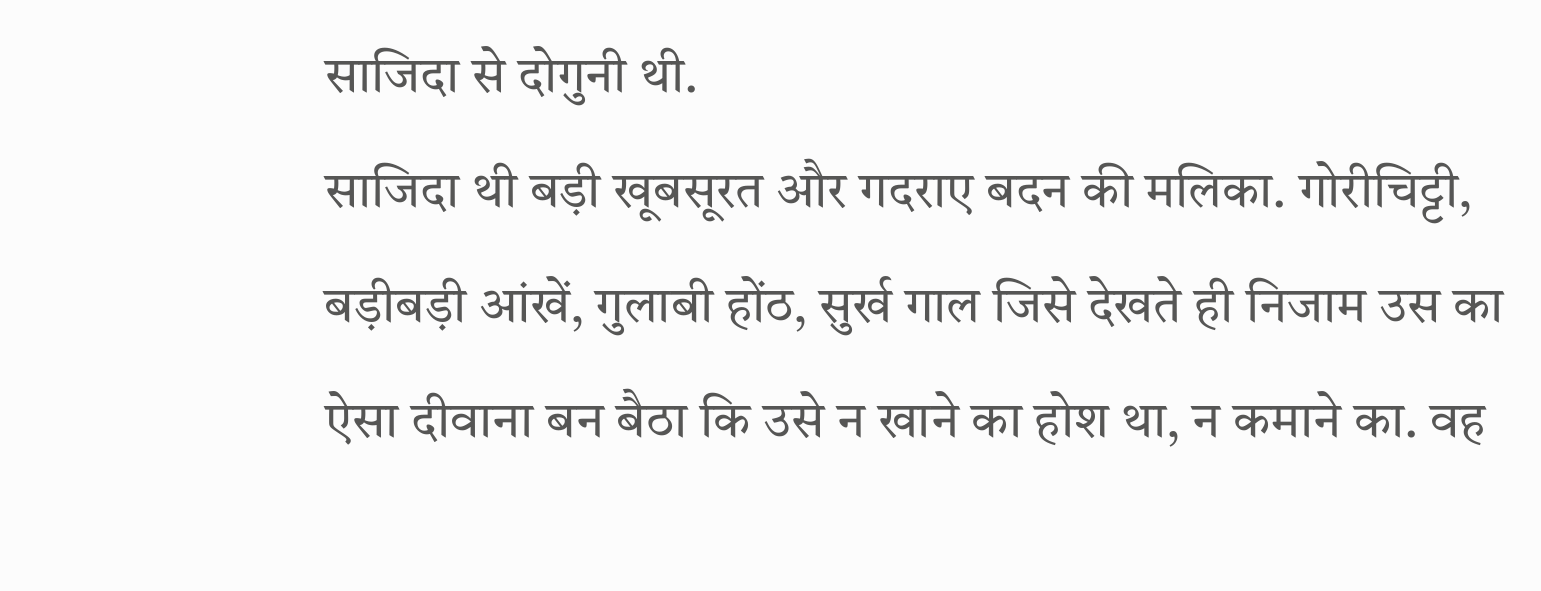साजिदा से दोगुनी थी.
साजिदा थी बड़ी खूबसूरत और गदराए बदन की मलिका. गोरीचिट्टी, बड़ीबड़ी आंखें, गुलाबी होंठ, सुर्ख गाल जिसे देखते ही निजाम उस का ऐसा दीवाना बन बैठा कि उसे न खाने का होश था, न कमाने का. वह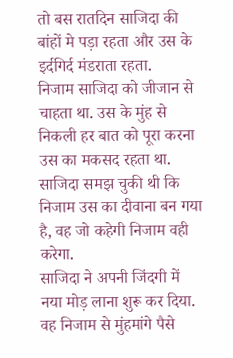तो बस रातदिन साजिदा की बांहों मे पड़ा रहता और उस के इर्दगिर्द मंडराता रहता.
निजाम साजिदा को जीजान से चाहता था. उस के मुंह से निकली हर बात को पूरा करना उस का मकसद रहता था.
साजिदा समझ चुकी थी कि निजाम उस का दीवाना बन गया है, वह जो कहेगी निजाम वही करेगा.
साजिदा ने अपनी जिंदगी में नया मोड़ लाना शुरू कर दिया. वह निजाम से मुंहमांगे पैसे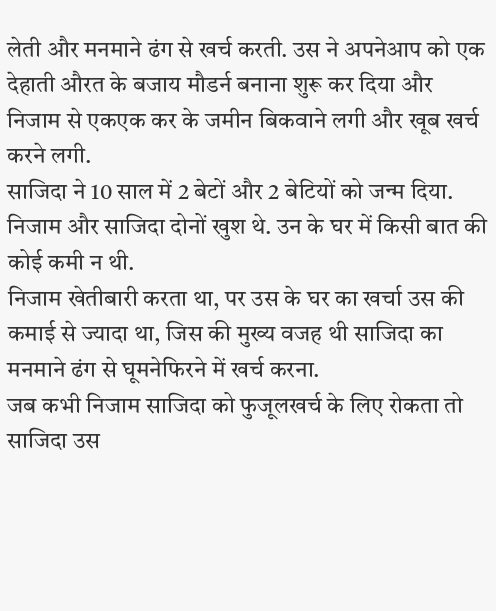लेती और मनमाने ढंग से खर्च करती. उस ने अपनेआप को एक देहाती औरत के बजाय मौडर्न बनाना शुरू कर दिया और निजाम से एकएक कर के जमीन बिकवाने लगी और खूब खर्च करने लगी.
साजिदा ने 10 साल में 2 बेटों और 2 बेटियों को जन्म दिया. निजाम और साजिदा दोनों खुश थे. उन के घर में किसी बात की कोई कमी न थी.
निजाम खेतीबारी करता था, पर उस के घर का खर्चा उस की कमाई से ज्यादा था, जिस की मुख्य वजह थी साजिदा का मनमाने ढंग से घूमनेफिरने में खर्च करना.
जब कभी निजाम साजिदा को फुजूलखर्च के लिए रोकता तो साजिदा उस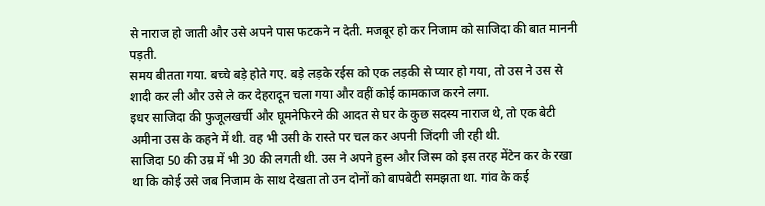से नाराज हो जाती और उसे अपने पास फटकने न देती. मजबूर हो कर निजाम को साजिदा की बात माननी पड़ती.
समय बीतता गया. बच्चे बड़े होते गए. बड़े लड़के रईस को एक लड़की से प्यार हो गया, तो उस ने उस से शादी कर ली और उसे ले कर देहरादून चला गया और वहीं कोई कामकाज करने लगा.
इधर साजिदा की फुजूलखर्ची और घूमनेफिरने की आदत से घर के कुछ सदस्य नाराज थे, तो एक बेटी अमीना उस के कहने में थी. वह भी उसी के रास्ते पर चल कर अपनी जिंदगी जी रही थी.
साजिदा 50 की उम्र में भी 30 की लगती थी. उस ने अपने हुस्न और जिस्म को इस तरह मेंटेन कर के रखा था कि कोई उसे जब निजाम के साथ देखता तो उन दोनों को बापबेटी समझता था. गांव के कई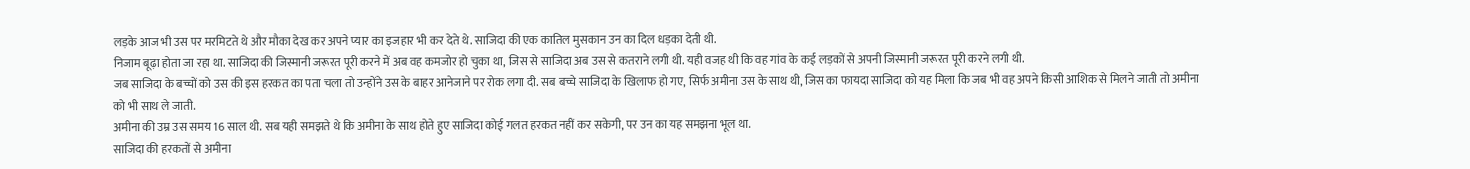लड़के आज भी उस पर मरमिटते थे और मौका देख कर अपने प्यार का इजहार भी कर देते थे. साजिदा की एक कातिल मुसकान उन का दिल धड़का देती थी.
निजाम बूढ़ा होता जा रहा था. साजिदा की जिस्मानी जरूरत पूरी करने में अब वह कमजोर हो चुका था, जिस से साजिदा अब उस से कतराने लगी थी. यही वजह थी कि वह गांव के कई लड़कों से अपनी जिस्मानी जरूरत पूरी करने लगी थी.
जब साजिदा के बच्चों को उस की इस हरकत का पता चला तो उन्होंने उस के बाहर आनेजाने पर रोक लगा दी. सब बच्चे साजिदा के खिलाफ हो गए, सिर्फ अमीना उस के साथ थी, जिस का फायदा साजिदा को यह मिला कि जब भी वह अपने किसी आशिक से मिलने जाती तो अमीना को भी साथ ले जाती.
अमीना की उम्र उस समय 16 साल थी. सब यही समझते थे कि अमीना के साथ होते हुए साजिदा कोई गलत हरकत नहीं कर सकेगी, पर उन का यह समझना भूल था.
साजिदा की हरकतों से अमीना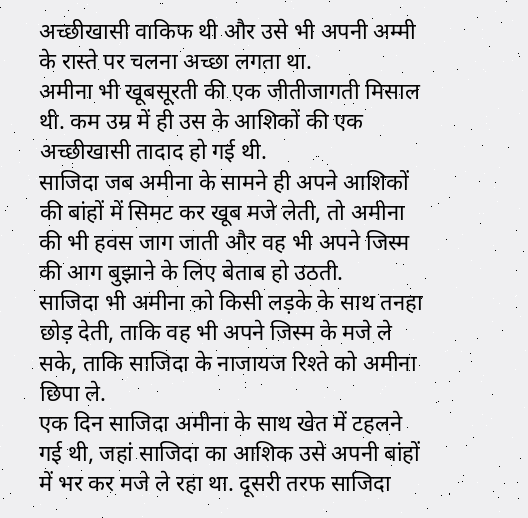अच्छीखासी वाकिफ थी और उसे भी अपनी अम्मी के रास्ते पर चलना अच्छा लगता था.
अमीना भी खूबसूरती की एक जीतीजागती मिसाल थी. कम उम्र में ही उस के आशिकों की एक अच्छीखासी तादाद हो गई थी.
साजिदा जब अमीना के सामने ही अपने आशिकों की बांहों में सिमट कर खूब मजे लेती, तो अमीना की भी हवस जाग जाती और वह भी अपने जिस्म की आग बुझाने के लिए बेताब हो उठती.
साजिदा भी अमीना को किसी लड़के के साथ तनहा छोड़ देती, ताकि वह भी अपने जिस्म के मजे ले सके, ताकि साजिदा के नाजायज रिश्ते को अमीना छिपा ले.
एक दिन साजिदा अमीना के साथ खेत में टहलने गई थी, जहां साजिदा का आशिक उसे अपनी बांहों में भर कर मजे ले रहा था. दूसरी तरफ साजिदा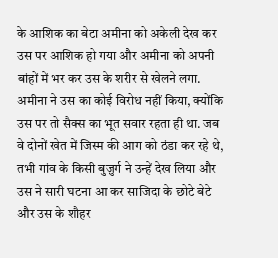के आशिक का बेटा अमीना को अकेली देख कर उस पर आशिक हो गया और अमीना को अपनी बांहों में भर कर उस के शरीर से खेलने लगा.
अमीना ने उस का कोई विरोध नहीं किया, क्योंकि उस पर तो सैक्स का भूत सवार रहता ही था. जब वे दोनों खेत में जिस्म की आग को ठंडा कर रहे थे, तभी गांव के किसी बुज़ुर्ग ने उन्हें देख लिया और उस ने सारी घटना आ कर साजिदा के छोटे बेटे और उस के शौहर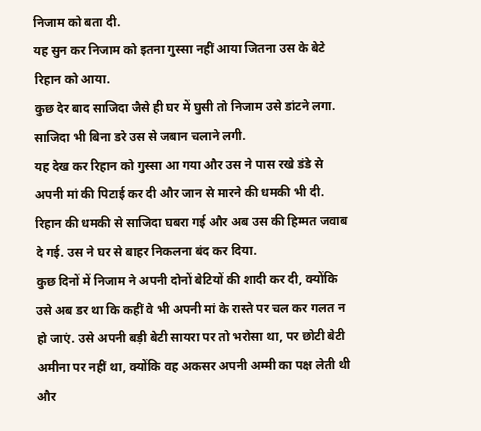निजाम को बता दी.
यह सुन कर निजाम को इतना गुस्सा नहीं आया जितना उस के बेटे रिहान को आया.
कुछ देर बाद साजिदा जैसे ही घर में घुसी तो निजाम उसे डांटने लगा. साजिदा भी बिना डरे उस से जबान चलाने लगी.
यह देख कर रिहान को गुस्सा आ गया और उस ने पास रखे डंडे से अपनी मां की पिटाई कर दी और जान से मारने की धमकी भी दी.
रिहान की धमकी से साजिदा घबरा गई और अब उस की हिम्मत जवाब दे गई. उस ने घर से बाहर निकलना बंद कर दिया.
कुछ दिनों में निजाम ने अपनी दोनों बेटियों की शादी कर दी, क्योंकि उसे अब डर था कि कहीं वे भी अपनी मां के रास्ते पर चल कर गलत न हो जाएं. उसे अपनी बड़ी बेटी सायरा पर तो भरोसा था, पर छोटी बेटी अमीना पर नहीं था, क्योंकि वह अकसर अपनी अम्मी का पक्ष लेती थी और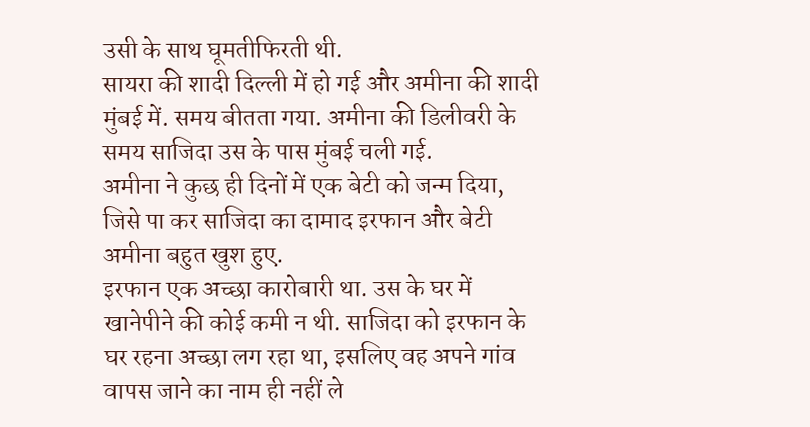उसी के साथ घूमतीफिरती थी.
सायरा की शादी दिल्ली में हो गई और अमीना की शादी मुंबई में. समय बीतता गया. अमीना की डिलीवरी के समय साजिदा उस के पास मुंबई चली गई.
अमीना ने कुछ ही दिनों में एक बेटी को जन्म दिया, जिसे पा कर साजिदा का दामाद इरफान और बेटी अमीना बहुत खुश हुए.
इरफान एक अच्छा कारोबारी था. उस के घर में खानेपीने की कोई कमी न थी. साजिदा को इरफान के घर रहना अच्छा लग रहा था, इसलिए वह अपने गांव वापस जाने का नाम ही नहीं ले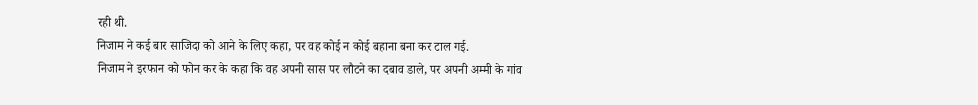रही थी.
निजाम ने कई बार साजिदा को आने के लिए कहा, पर वह कोई न कोई बहाना बना कर टाल गई.
निजाम ने इरफान को फोन कर के कहा कि वह अपनी सास पर लौटने का दबाव डाले, पर अपनी अम्मी के गांव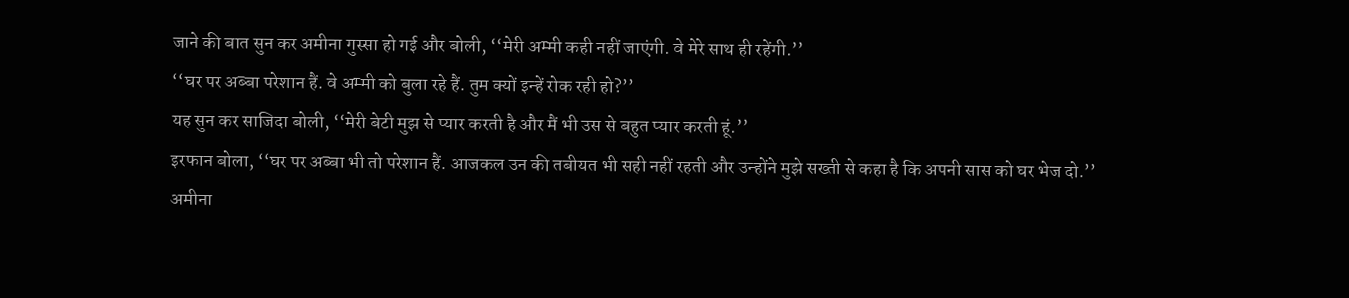जाने की बात सुन कर अमीना गुस्सा हो गई और बोली, ‘‘मेरी अम्मी कही नहीं जाएंगी. वे मेरे साथ ही रहेंगी.’’
‘‘घर पर अब्बा परेशान हैं. वे अम्मी को बुला रहे हैं. तुम क्यों इन्हें रोक रही हो?’’
यह सुन कर साजिदा बोली, ‘‘मेरी बेटी मुझ से प्यार करती है और मैं भी उस से बहुत प्यार करती हूं.’’
इरफान बोला, ‘‘घर पर अब्बा भी तो परेशान हैं. आजकल उन की तबीयत भी सही नहीं रहती और उन्होंने मुझे सख्ती से कहा है कि अपनी सास को घर भेज दो.’’
अमीना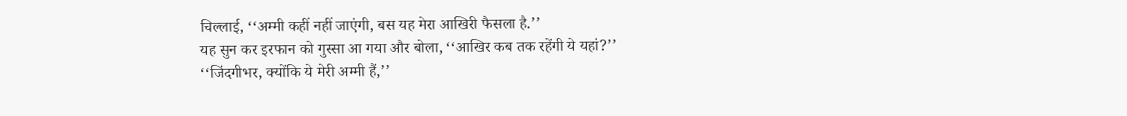चिल्लाई, ‘‘अम्मी कहीं नहीं जाएंगी, बस यह मेरा आखिरी फैसला है.’’
यह सुन कर इरफान को गुस्सा आ गया और बोला, ‘‘आखिर कब तक रहेंगी ये यहां?’’
‘‘जिंदगीभर, क्योंकि ये मेरी अम्मी हैं,’’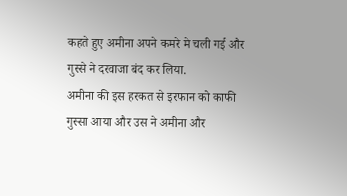कहते हुए अमीना अपने कमरे मे चली गई और गुस्से ने दरवाजा बंद कर लिया.
अमीना की इस हरकत से इरफान को काफी गुस्सा आया और उस ने अमीना और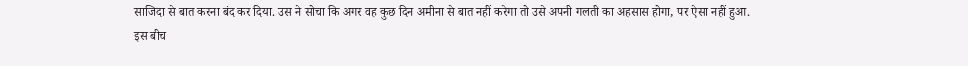साजिदा से बात करना बंद कर दिया. उस ने सोचा कि अगर वह कुछ दिन अमीना से बात नहीं करेगा तो उसे अपनी गलती का अहसास होगा, पर ऐसा नहीं हुआ.
इस बीच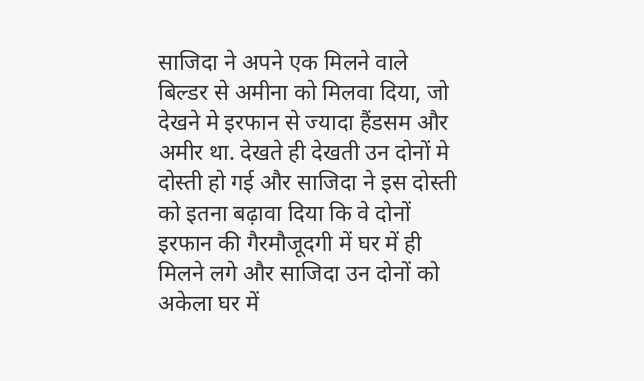साजिदा ने अपने एक मिलने वाले बिल्डर से अमीना को मिलवा दिया, जो देखने मे इरफान से ज्यादा हैंडसम और अमीर था. देखते ही देखती उन दोनों मे दोस्ती हो गई और साजिदा ने इस दोस्ती को इतना बढ़ावा दिया कि वे दोनों इरफान की गैरमौजूदगी में घर में ही मिलने लगे और साजिदा उन दोनों को अकेला घर में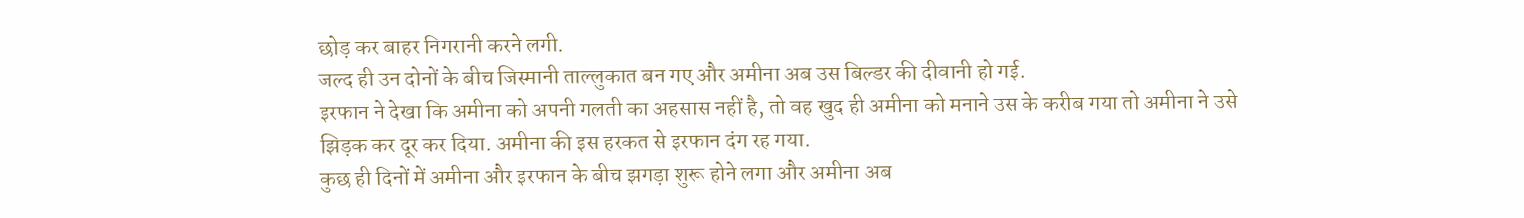छोड़ कर बाहर निगरानी करने लगी.
जल्द ही उन दोनों के बीच जिस्मानी ताल्लुकात बन गए और अमीना अब उस बिल्डर की दीवानी हो गई.
इरफान ने देखा कि अमीना को अपनी गलती का अहसास नहीं है, तो वह खुद ही अमीना को मनाने उस के करीब गया तो अमीना ने उसे झिड़क कर दूर कर दिया. अमीना की इस हरकत से इरफान दंग रह गया.
कुछ ही दिनों में अमीना और इरफान के बीच झगड़ा शुरू होने लगा और अमीना अब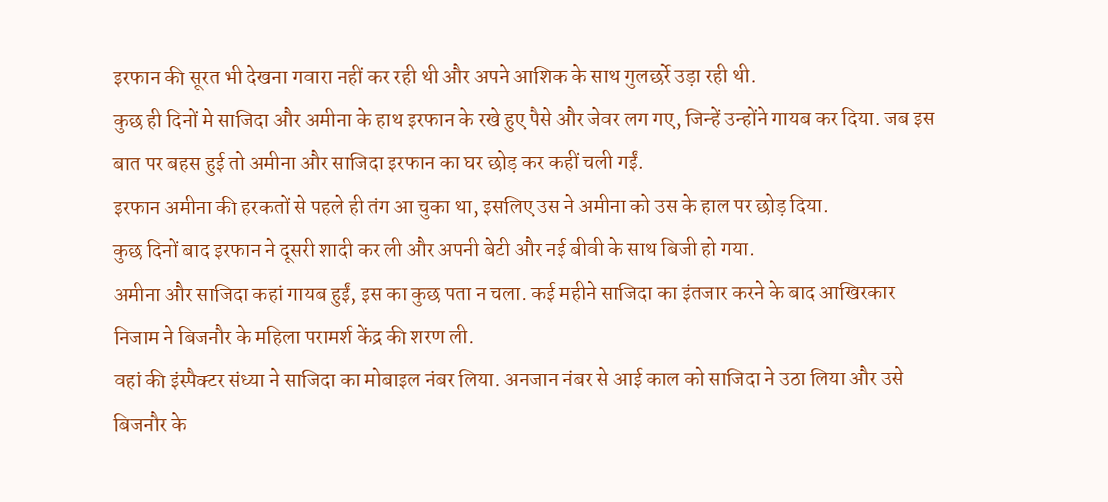इरफान की सूरत भी देखना गवारा नहीं कर रही थी और अपने आशिक के साथ गुलछर्रे उड़ा रही थी.
कुछ ही दिनों मे साजिदा और अमीना के हाथ इरफान के रखे हुए पैसे और जेवर लग गए, जिन्हें उन्होंने गायब कर दिया. जब इस बात पर बहस हुई तो अमीना और साजिदा इरफान का घर छोड़ कर कहीं चली गईं.
इरफान अमीना की हरकतों से पहले ही तंग आ चुका था, इसलिए उस ने अमीना को उस के हाल पर छोड़ दिया.
कुछ दिनों बाद इरफान ने दूसरी शादी कर ली और अपनी बेटी और नई बीवी के साथ बिजी हो गया.
अमीना और साजिदा कहां गायब हुईं, इस का कुछ पता न चला. कई महीने साजिदा का इंतजार करने के बाद आखिरकार निजाम ने बिजनौर के महिला परामर्श केंद्र की शरण ली.
वहां की इंस्पैक्टर संध्या ने साजिदा का मोबाइल नंबर लिया. अनजान नंबर से आई काल को साजिदा ने उठा लिया और उसे बिजनौर के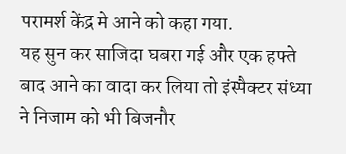परामर्श केंद्र मे आने को कहा गया.
यह सुन कर साजिदा घबरा गई और एक हफ्ते बाद आने का वादा कर लिया तो इंस्पैक्टर संध्या ने निजाम को भी बिजनौर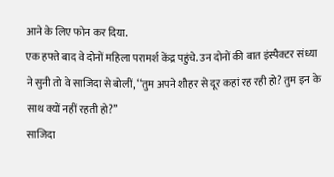आने के लिए फोन कर दिया.
एक हफ्ते बाद वे दोनों महिला परामर्श केंद्र पहुंचे. उन दोनों की बात इंस्पैक्टर संध्या ने सुनी तो वे साजिदा से बोलीं, ‘‘तुम अपने शौहर से दूर कहां रह रही हो? तुम इन के साथ क्यों नहीं रहती हो?’’
साजिदा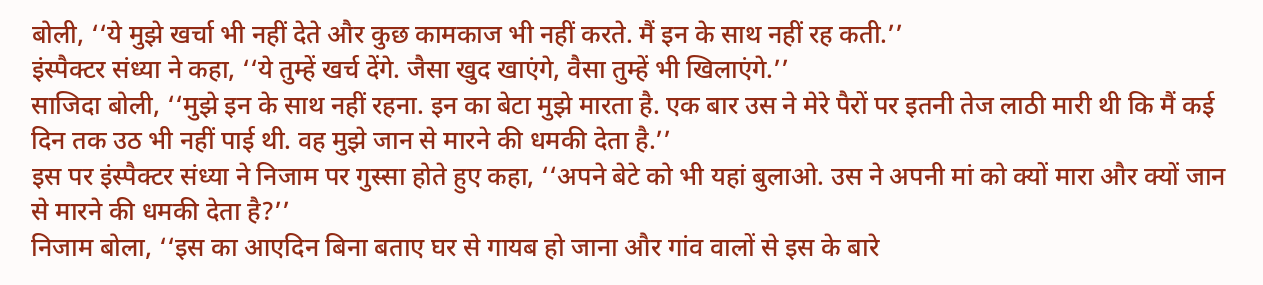बोली, ‘‘ये मुझे खर्चा भी नहीं देते और कुछ कामकाज भी नहीं करते. मैं इन के साथ नहीं रह कती.’’
इंस्पैक्टर संध्या ने कहा, ‘‘ये तुम्हें खर्च देंगे. जैसा खुद खाएंगे, वैसा तुम्हें भी खिलाएंगे.’’
साजिदा बोली, ‘‘मुझे इन के साथ नहीं रहना. इन का बेटा मुझे मारता है. एक बार उस ने मेरे पैरों पर इतनी तेज लाठी मारी थी कि मैं कई दिन तक उठ भी नहीं पाई थी. वह मुझे जान से मारने की धमकी देता है.’’
इस पर इंस्पैक्टर संध्या ने निजाम पर गुस्सा होते हुए कहा, ‘‘अपने बेटे को भी यहां बुलाओ. उस ने अपनी मां को क्यों मारा और क्यों जान से मारने की धमकी देता है?’’
निजाम बोला, ‘‘इस का आएदिन बिना बताए घर से गायब हो जाना और गांव वालों से इस के बारे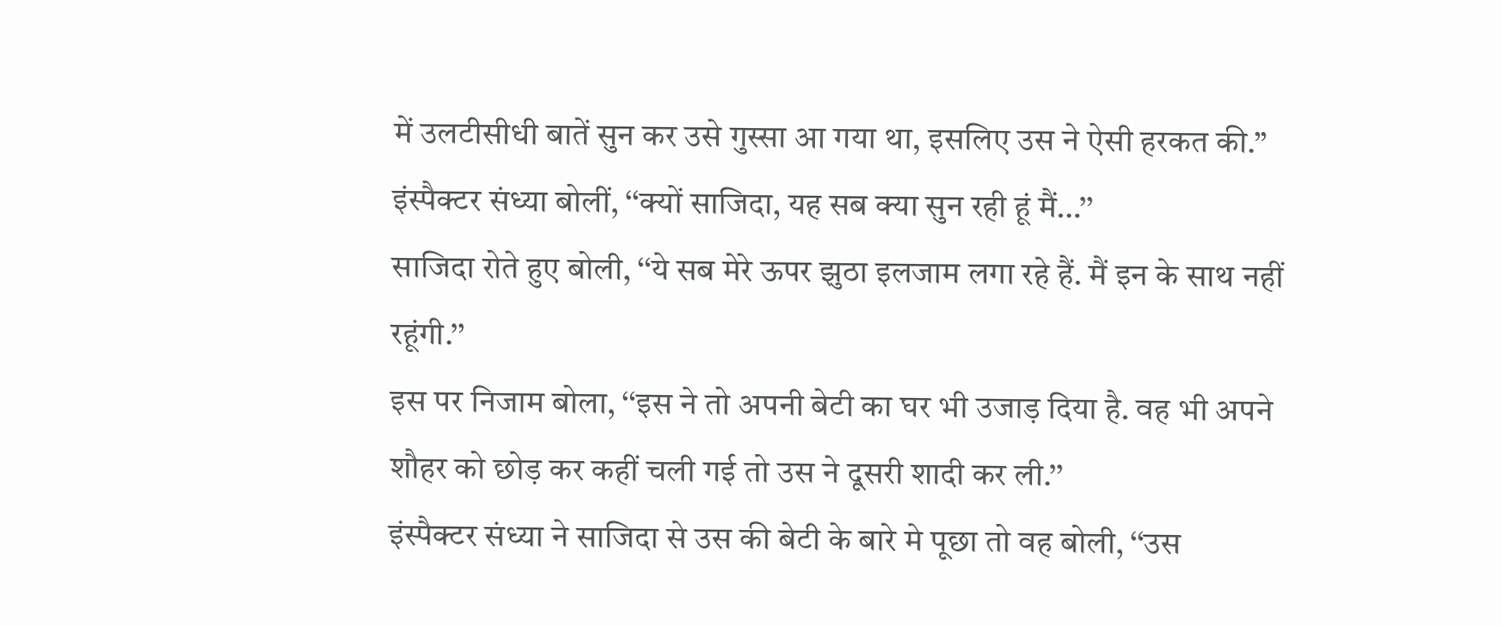में उलटीसीधी बातें सुन कर उसे गुस्सा आ गया था, इसलिए उस ने ऐसी हरकत की.’’
इंस्पैक्टर संध्या बोलीं, ‘‘क्यों साजिदा, यह सब क्या सुन रही हूं मैं…’’
साजिदा रोते हुए बोली, ‘‘ये सब मेरे ऊपर झुठा इलजाम लगा रहे हैं. मैं इन के साथ नहीं रहूंगी.’’
इस पर निजाम बोला, ‘‘इस ने तो अपनी बेटी का घर भी उजाड़ दिया है. वह भी अपने शौहर को छोड़ कर कहीं चली गई तो उस ने दूसरी शादी कर ली.’’
इंस्पैक्टर संध्या ने साजिदा से उस की बेटी के बारे मे पूछा तो वह बोली, ‘‘उस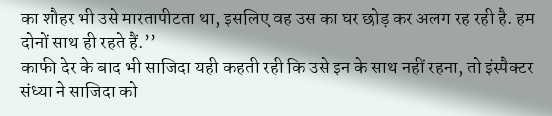का शौहर भी उसे मारतापीटता था, इसलिए वह उस का घर छोड़ कर अलग रह रही है. हम दोनों साथ ही रहते हैं.’’
काफी देर के बाद भी साजिदा यही कहती रही कि उसे इन के साथ नहीं रहना, तो इंस्पैक्टर संध्या ने साजिदा को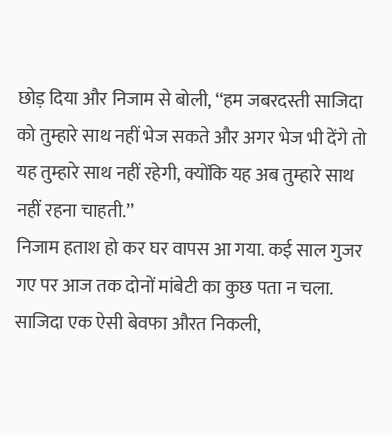छोड़ दिया और निजाम से बोली, ‘‘हम जबरदस्ती साजिदा को तुम्हारे साथ नहीं भेज सकते और अगर भेज भी देंगे तो यह तुम्हारे साथ नहीं रहेगी, क्योंकि यह अब तुम्हारे साथ नहीं रहना चाहती.’’
निजाम हताश हो कर घर वापस आ गया. कई साल गुजर गए पर आज तक दोनों मांबेटी का कुछ पता न चला.
साजिदा एक ऐसी बेवफा औरत निकली,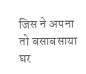जिस ने अपना तो बसाबसाया घर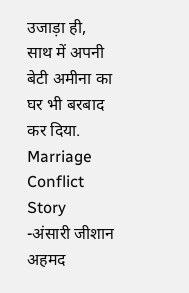उजाड़ा ही, साथ में अपनी बेटी अमीना का घर भी बरबाद कर दिया. Marriage Conflict Story
-अंसारी जीशान अहमद